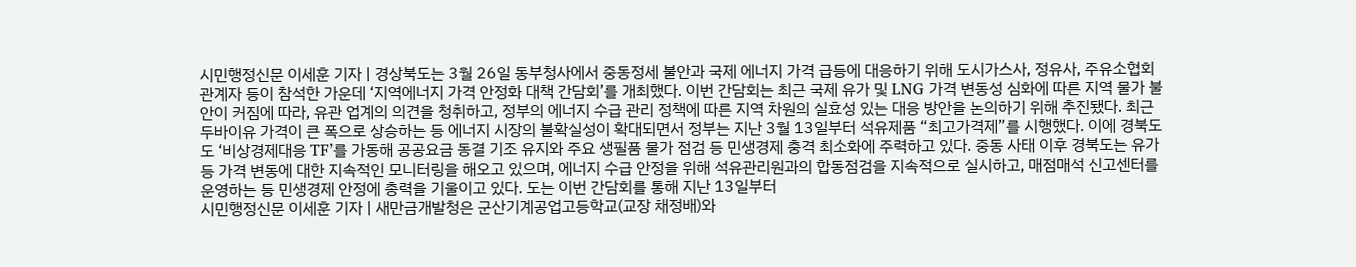시민행정신문 이세훈 기자 | 경상북도는 3월 26일 동부청사에서 중동정세 불안과 국제 에너지 가격 급등에 대응하기 위해 도시가스사, 정유사, 주유소협회 관계자 등이 참석한 가운데 ‘지역에너지 가격 안정화 대책 간담회’를 개최했다. 이번 간담회는 최근 국제 유가 및 LNG 가격 변동성 심화에 따른 지역 물가 불안이 커짐에 따라, 유관 업계의 의견을 청취하고, 정부의 에너지 수급 관리 정책에 따른 지역 차원의 실효성 있는 대응 방안을 논의하기 위해 추진됐다. 최근 두바이유 가격이 큰 폭으로 상승하는 등 에너지 시장의 불확실성이 확대되면서 정부는 지난 3월 13일부터 석유제품 “최고가격제”를 시행했다. 이에 경북도도 ‘비상경제대응 TF’를 가동해 공공요금 동결 기조 유지와 주요 생필품 물가 점검 등 민생경제 충격 최소화에 주력하고 있다. 중동 사태 이후 경북도는 유가 등 가격 변동에 대한 지속적인 모니터링을 해오고 있으며, 에너지 수급 안정을 위해 석유관리원과의 합동점검을 지속적으로 실시하고, 매점매석 신고센터를 운영하는 등 민생경제 안정에 총력을 기울이고 있다. 도는 이번 간담회를 통해 지난 13일부터
시민행정신문 이세훈 기자 | 새만금개발청은 군산기계공업고등학교(교장 채정배)와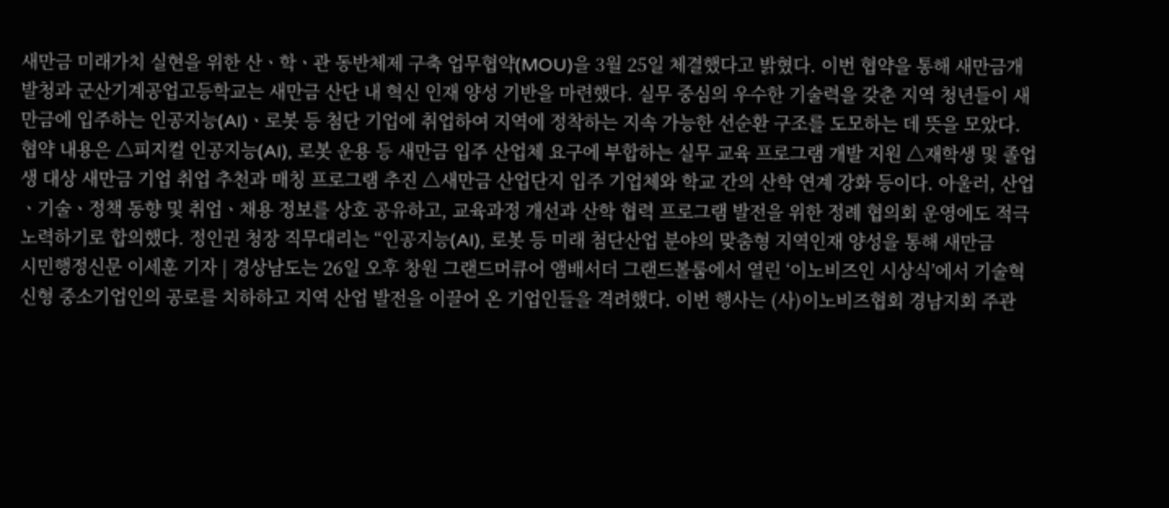새만금 미래가치 실현을 위한 산ㆍ학ㆍ관 동반체제 구축 업무협약(MOU)을 3월 25일 체결했다고 밝혔다. 이번 협약을 통해 새만금개발청과 군산기계공업고등학교는 새만금 산단 내 혁신 인재 양성 기반을 마련했다. 실무 중심의 우수한 기술력을 갖춘 지역 청년들이 새만금에 입주하는 인공지능(AI)ㆍ로봇 등 첨단 기업에 취업하여 지역에 정착하는 지속 가능한 선순환 구조를 도모하는 데 뜻을 모았다. 협약 내용은 △피지컬 인공지능(AI), 로봇 운용 등 새만금 입주 산업체 요구에 부합하는 실무 교육 프로그램 개발 지원 △재학생 및 졸업생 대상 새만금 기업 취업 추천과 매칭 프로그램 추진 △새만금 산업단지 입주 기업체와 학교 간의 산학 연계 강화 등이다. 아울러, 산업ㆍ기술ㆍ정책 동향 및 취업ㆍ채용 정보를 상호 공유하고, 교육과정 개선과 산학 협력 프로그램 발전을 위한 정례 협의회 운영에도 적극 노력하기로 합의했다. 정인권 청장 직무대리는 “인공지능(AI), 로봇 등 미래 첨단산업 분야의 맞춤형 지역인재 양성을 통해 새만금
시민행정신문 이세훈 기자 | 경상남도는 26일 오후 창원 그랜드머큐어 앰배서더 그랜드볼룸에서 열린 ‘이노비즈인 시상식’에서 기술혁신형 중소기업인의 공로를 치하하고 지역 산업 발전을 이끌어 온 기업인들을 격려했다. 이번 행사는 (사)이노비즈협회 경남지회 주관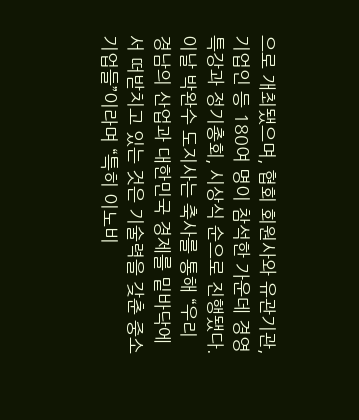으로 개최됐으며, 협회 회원사와 유관기관, 기업인 등 180여 명이 참석한 가운데 경영 특강과 정기총회, 시상식 순으로 진행됐다. 이날 박완수 도지사는 축사를 통해 “우리 경남의 산업과 대한민국 경제를 밑바닥에서 떠받치고 있는 것은 기술력을 갖춘 중소기업들”이라며 “특히 이노비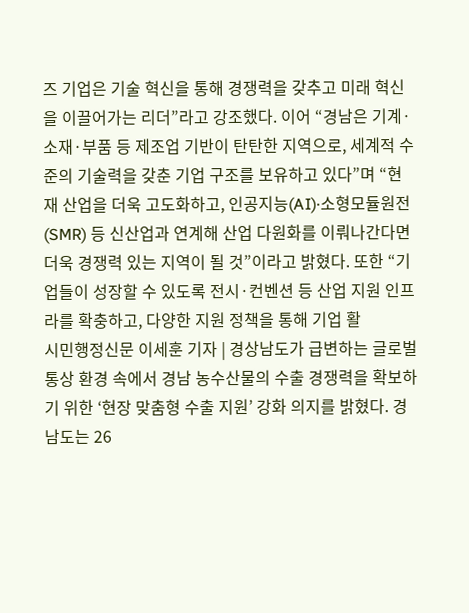즈 기업은 기술 혁신을 통해 경쟁력을 갖추고 미래 혁신을 이끌어가는 리더”라고 강조했다. 이어 “경남은 기계·소재·부품 등 제조업 기반이 탄탄한 지역으로, 세계적 수준의 기술력을 갖춘 기업 구조를 보유하고 있다”며 “현재 산업을 더욱 고도화하고, 인공지능(AI)·소형모듈원전(SMR) 등 신산업과 연계해 산업 다원화를 이뤄나간다면 더욱 경쟁력 있는 지역이 될 것”이라고 밝혔다. 또한 “기업들이 성장할 수 있도록 전시·컨벤션 등 산업 지원 인프라를 확충하고, 다양한 지원 정책을 통해 기업 활
시민행정신문 이세훈 기자 | 경상남도가 급변하는 글로벌 통상 환경 속에서 경남 농수산물의 수출 경쟁력을 확보하기 위한 ‘현장 맞춤형 수출 지원’ 강화 의지를 밝혔다. 경남도는 26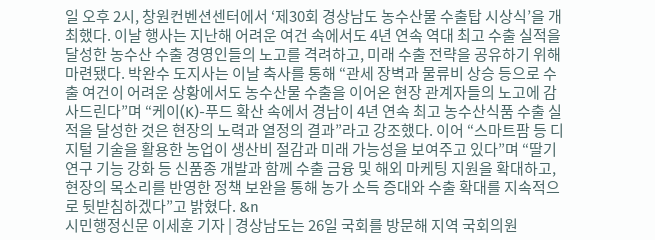일 오후 2시, 창원컨벤션센터에서 ‘제30회 경상남도 농수산물 수출탑 시상식’을 개최했다. 이날 행사는 지난해 어려운 여건 속에서도 4년 연속 역대 최고 수출 실적을 달성한 농수산 수출 경영인들의 노고를 격려하고, 미래 수출 전략을 공유하기 위해 마련됐다. 박완수 도지사는 이날 축사를 통해 “관세 장벽과 물류비 상승 등으로 수출 여건이 어려운 상황에서도 농수산물 수출을 이어온 현장 관계자들의 노고에 감사드린다”며 “케이(K)-푸드 확산 속에서 경남이 4년 연속 최고 농수산식품 수출 실적을 달성한 것은 현장의 노력과 열정의 결과”라고 강조했다. 이어 “스마트팜 등 디지털 기술을 활용한 농업이 생산비 절감과 미래 가능성을 보여주고 있다”며 “딸기 연구 기능 강화 등 신품종 개발과 함께 수출 금융 및 해외 마케팅 지원을 확대하고, 현장의 목소리를 반영한 정책 보완을 통해 농가 소득 증대와 수출 확대를 지속적으로 뒷받침하겠다”고 밝혔다. &n
시민행정신문 이세훈 기자 | 경상남도는 26일 국회를 방문해 지역 국회의원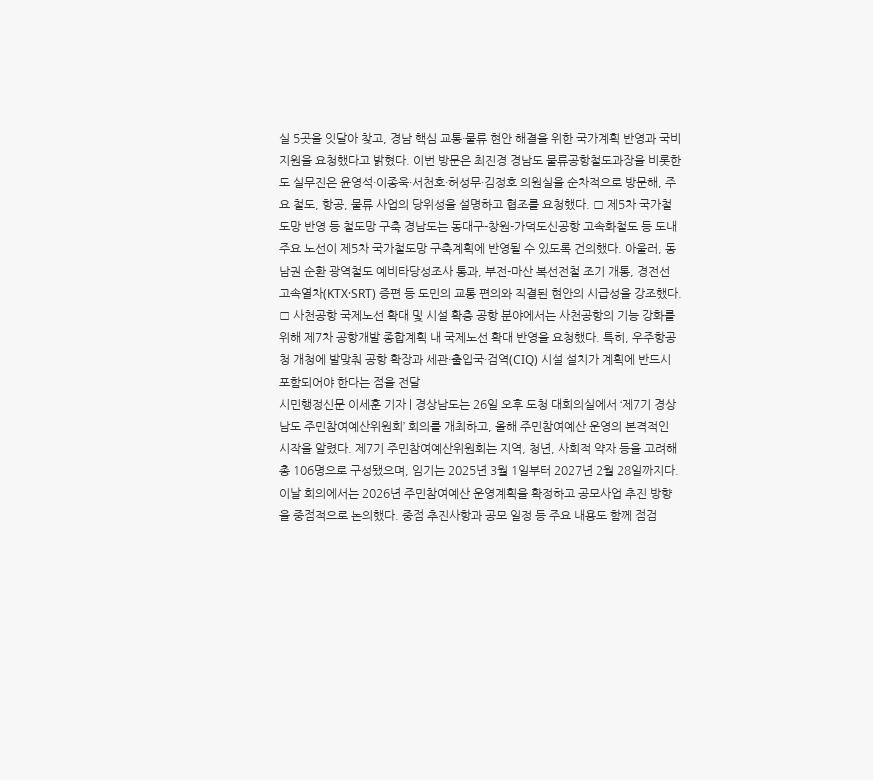실 5곳을 잇달아 찾고, 경남 핵심 교통·물류 현안 해결을 위한 국가계획 반영과 국비 지원을 요청했다고 밝혔다. 이번 방문은 최진경 경남도 물류공항철도과장을 비롯한 도 실무진은 윤영석·이종욱·서천호·허성무·김정호 의원실을 순차적으로 방문해, 주요 철도, 항공, 물류 사업의 당위성을 설명하고 협조를 요청했다. □ 제5차 국가철도망 반영 등 철도망 구축 경남도는 동대구-창원-가덕도신공항 고속화철도 등 도내 주요 노선이 제5차 국가철도망 구축계획에 반영될 수 있도록 건의했다. 아울러, 동남권 순환 광역철도 예비타당성조사 통과, 부전-마산 복선전철 조기 개통, 경전선 고속열차(KTX·SRT) 증편 등 도민의 교통 편의와 직결된 현안의 시급성을 강조했다. □ 사천공항 국제노선 확대 및 시설 확충 공항 분야에서는 사천공항의 기능 강화를 위해 제7차 공항개발 종합계획 내 국제노선 확대 반영을 요청했다. 특히, 우주항공청 개청에 발맞춰 공항 확장과 세관·출입국·검역(CIQ) 시설 설치가 계획에 반드시 포함되어야 한다는 점을 전달
시민행정신문 이세훈 기자 | 경상남도는 26일 오후 도청 대회의실에서 ‘제7기 경상남도 주민참여예산위원회’ 회의를 개최하고, 올해 주민참여예산 운영의 본격적인 시작을 알렸다. 제7기 주민참여예산위원회는 지역, 청년, 사회적 약자 등을 고려해 총 106명으로 구성됐으며, 임기는 2025년 3월 1일부터 2027년 2월 28일까지다. 이날 회의에서는 2026년 주민참여예산 운영계획을 확정하고 공모사업 추진 방향을 중점적으로 논의했다. 중점 추진사항과 공모 일정 등 주요 내용도 함께 점검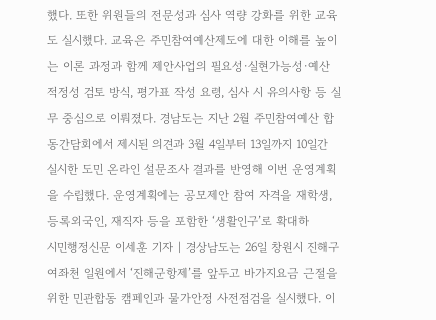했다. 또한 위원들의 전문성과 심사 역량 강화를 위한 교육도 실시했다. 교육은 주민참여예산제도에 대한 이해를 높이는 이론 과정과 함께 제안사업의 필요성·실현가능성·예산 적정성 검토 방식, 평가표 작성 요령, 심사 시 유의사항 등 실무 중심으로 이뤄졌다. 경남도는 지난 2월 주민참여예산 합동간담회에서 제시된 의견과 3월 4일부터 13일까지 10일간 실시한 도민 온라인 설문조사 결과를 반영해 이번 운영계획을 수립했다. 운영계획에는 공모제안 참여 자격을 재학생, 등록외국인, 재직자 등을 포함한 ‘생활인구’로 확대하
시민행정신문 이세훈 기자 | 경상남도는 26일 창원시 진해구 여좌천 일원에서 ‘진해군항제’를 앞두고 바가지요금 근절을 위한 민관합동 캠페인과 물가안정 사전점검을 실시했다. 이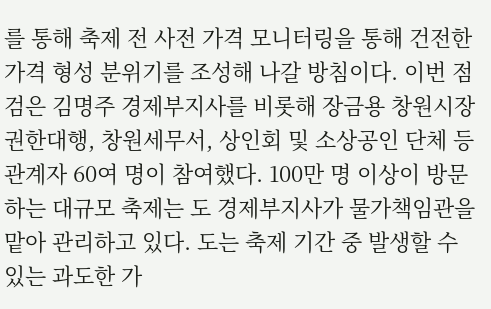를 통해 축제 전 사전 가격 모니터링을 통해 건전한 가격 형성 분위기를 조성해 나갈 방침이다. 이번 점검은 김명주 경제부지사를 비롯해 장금용 창원시장 권한대행, 창원세무서, 상인회 및 소상공인 단체 등 관계자 60여 명이 참여했다. 100만 명 이상이 방문하는 대규모 축제는 도 경제부지사가 물가책임관을 맡아 관리하고 있다. 도는 축제 기간 중 발생할 수 있는 과도한 가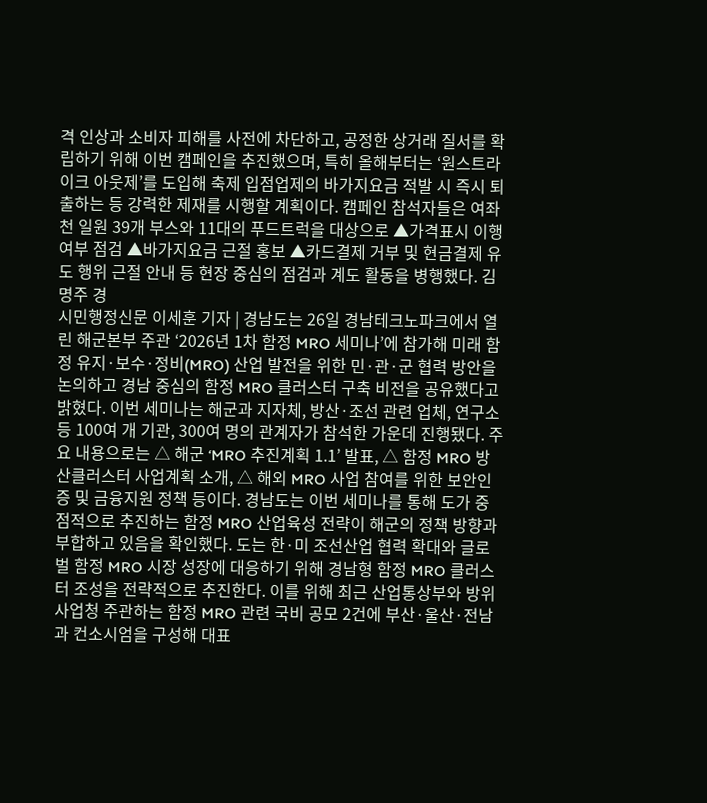격 인상과 소비자 피해를 사전에 차단하고, 공정한 상거래 질서를 확립하기 위해 이번 캠페인을 추진했으며, 특히 올해부터는 ‘원스트라이크 아웃제’를 도입해 축제 입점업제의 바가지요금 적발 시 즉시 퇴출하는 등 강력한 제재를 시행할 계획이다. 캠페인 참석자들은 여좌천 일원 39개 부스와 11대의 푸드트럭을 대상으로 ▲가격표시 이행 여부 점검 ▲바가지요금 근절 홍보 ▲카드결제 거부 및 현금결제 유도 행위 근절 안내 등 현장 중심의 점검과 계도 활동을 병행했다. 김명주 경
시민행정신문 이세훈 기자 | 경남도는 26일 경남테크노파크에서 열린 해군본부 주관 ‘2026년 1차 함정 MRO 세미나’에 참가해 미래 함정 유지·보수·정비(MRO) 산업 발전을 위한 민·관·군 협력 방안을 논의하고 경남 중심의 함정 MRO 클러스터 구축 비전을 공유했다고 밝혔다. 이번 세미나는 해군과 지자체, 방산·조선 관련 업체, 연구소 등 100여 개 기관, 300여 명의 관계자가 참석한 가운데 진행됐다. 주요 내용으로는 △ 해군 ‘MRO 추진계획 1.1’ 발표, △ 함정 MRO 방산클러스터 사업계획 소개, △ 해외 MRO 사업 참여를 위한 보안인증 및 금융지원 정책 등이다. 경남도는 이번 세미나를 통해 도가 중점적으로 추진하는 함정 MRO 산업육성 전략이 해군의 정책 방향과 부합하고 있음을 확인했다. 도는 한·미 조선산업 협력 확대와 글로벌 함정 MRO 시장 성장에 대응하기 위해 경남형 함정 MRO 클러스터 조성을 전략적으로 추진한다. 이를 위해 최근 산업통상부와 방위사업청 주관하는 함정 MRO 관련 국비 공모 2건에 부산·울산·전남과 컨소시엄을 구성해 대표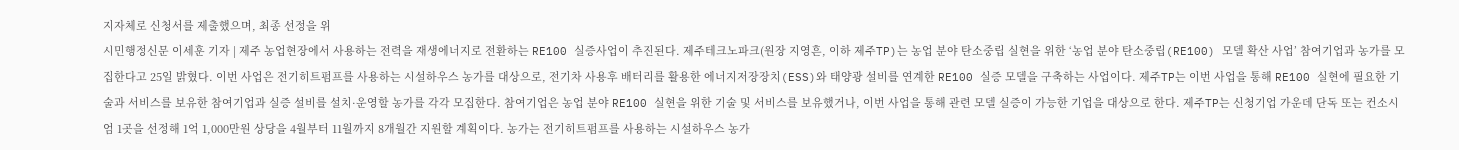지자체로 신청서를 제출했으며, 최종 선정을 위
시민행정신문 이세훈 기자 | 제주 농업현장에서 사용하는 전력을 재생에너지로 전환하는 RE100 실증사업이 추진된다. 제주테크노파크(원장 지영흔, 이하 제주TP)는 농업 분야 탄소중립 실현을 위한 ‘농업 분야 탄소중립(RE100) 모델 확산 사업’ 참여기업과 농가를 모집한다고 25일 밝혔다. 이번 사업은 전기히트펌프를 사용하는 시설하우스 농가를 대상으로, 전기차 사용후 배터리를 활용한 에너지저장장치(ESS)와 태양광 설비를 연계한 RE100 실증 모델을 구축하는 사업이다. 제주TP는 이번 사업을 통해 RE100 실현에 필요한 기술과 서비스를 보유한 참여기업과 실증 설비를 설치·운영할 농가를 각각 모집한다. 참여기업은 농업 분야 RE100 실현을 위한 기술 및 서비스를 보유했거나, 이번 사업을 통해 관련 모델 실증이 가능한 기업을 대상으로 한다. 제주TP는 신청기업 가운데 단독 또는 컨소시엄 1곳을 선정해 1억 1,000만원 상당을 4월부터 11월까지 8개월간 지원할 계획이다. 농가는 전기히트펌프를 사용하는 시설하우스 농가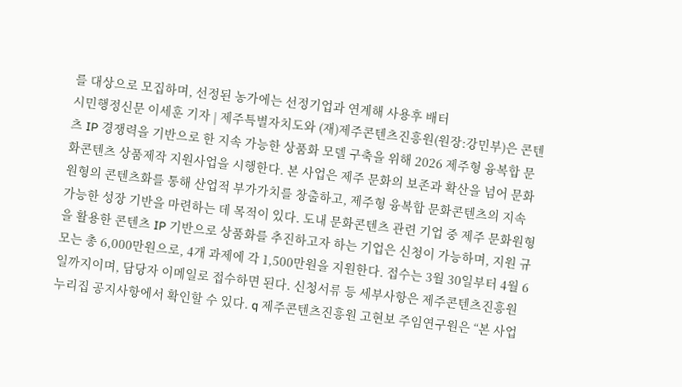를 대상으로 모집하며, 선정된 농가에는 선정기업과 연계해 사용후 배터
시민행정신문 이세훈 기자 | 제주특별자치도와 (재)제주콘텐츠진흥원(원장:강민부)은 콘텐츠 IP 경쟁력을 기반으로 한 지속 가능한 상품화 모델 구축을 위해 2026 제주형 융복합 문화콘텐츠 상품제작 지원사업을 시행한다. 본 사업은 제주 문화의 보존과 확산을 넘어 문화원형의 콘텐츠화를 통해 산업적 부가가치를 창출하고, 제주형 융복합 문화콘텐츠의 지속 가능한 성장 기반을 마련하는 데 목적이 있다. 도내 문화콘텐츠 관련 기업 중 제주 문화원형을 활용한 콘텐츠 IP 기반으로 상품화를 추진하고자 하는 기업은 신청이 가능하며, 지원 규모는 총 6,000만원으로, 4개 과제에 각 1,500만원을 지원한다. 접수는 3월 30일부터 4월 6일까지이며, 담당자 이메일로 접수하면 된다. 신청서류 등 세부사항은 제주콘텐츠진흥원 누리집 공지사항에서 확인할 수 있다. q 제주콘텐츠진흥원 고현보 주임연구원은 “본 사업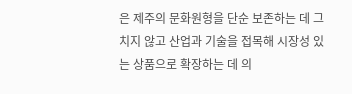은 제주의 문화원형을 단순 보존하는 데 그치지 않고 산업과 기술을 접목해 시장성 있는 상품으로 확장하는 데 의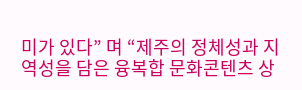미가 있다” 며 “제주의 정체성과 지역성을 담은 융복합 문화콘텐츠 상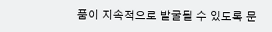품이 지속적으로 발굴될 수 있도록 문